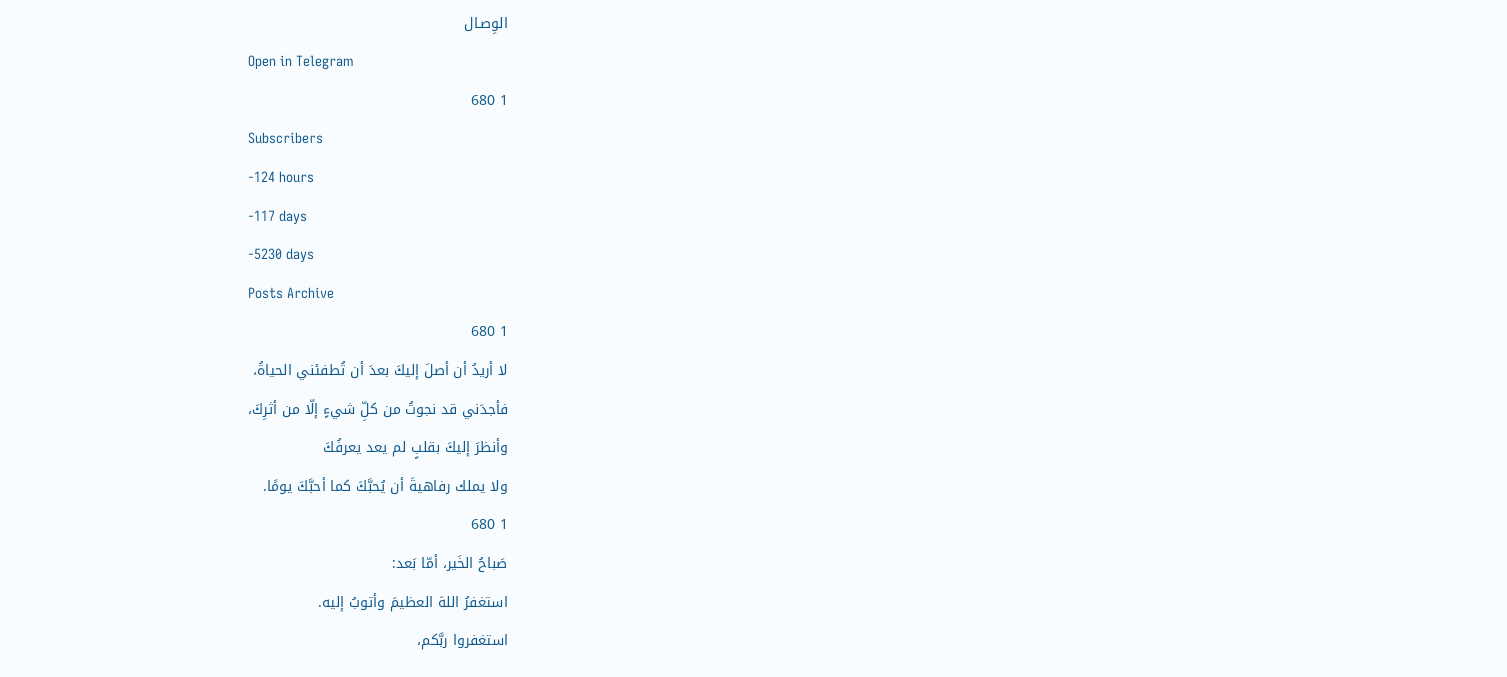الوِصـال
Open in Telegram
1 680
Subscribers
-124 hours
-117 days
-5230 days
Posts Archive
1 680
لا أريدُ أن أصلَ إليكَ بعدَ أن تُطفئني الحياةُ،
فأجدَني قد نجوتُ من كلِّ شيءٍ إلّا من أثرِكَ،
وأنظرَ إليكَ بقلبٍ لم يعد يعرفُكَ
ولا يملك رفاهيةَ أن يُحبَّكَ كما أحبَّكَ يومًا.
1 680
صَباحُ الخَير، أمّا بَعد:
استغفرُ اللهَ العظيمَ وأتوبُ إليه.
استغفروا ربَّكم،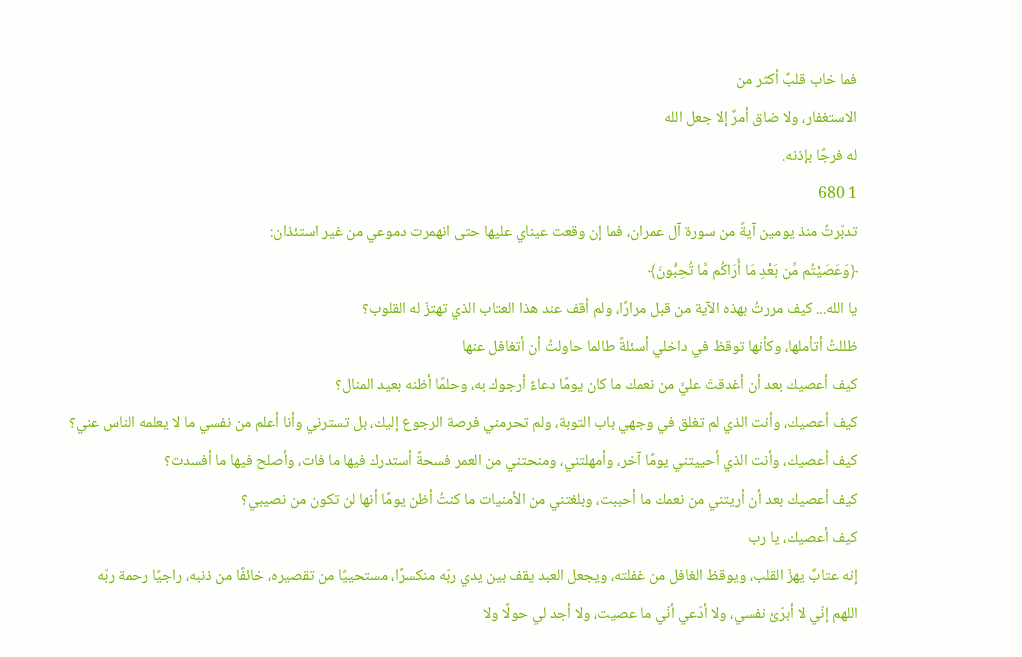فما خاب قلبٌ أكثر من
الاستغفار، ولا ضاق أمرٌ إلا جعل الله
له فرجًا بإذنه.
1 680
تدبّرتُ منذ يومين آيةً من سورة آل عمران، فما إن وقعت عيناي عليها حتى انهمرت دموعي من غير استئذان:
﴿وَعَصَيْتُم مِّن بَعْدِ مَا أَرَاكُم مَّا تُحِبُّونَ﴾
يا الله... كيف مررتُ بهذه الآية من قبل مرارًا، ولم أقف عند هذا العتاب الذي تهتزّ له القلوب؟
ظللتُ أتأملها، وكأنها توقظ في داخلي أسئلةً طالما حاولتُ أن أتغافل عنها
كيف أعصيك بعد أن أغدقتَ عليَّ من نعمك ما كان يومًا دعاءً أرجوك به، وحلمًا أظنه بعيد المنال؟
كيف أعصيك، وأنت الذي لم تغلق في وجهي باب التوبة، ولم تحرمني فرصة الرجوع إليك، بل تسترني وأنا أعلم من نفسي ما لا يعلمه الناس عني؟
كيف أعصيك، وأنت الذي أحييتني يومًا آخر، وأمهلتني، ومنحتني من العمر فسحةً أستدرك فيها ما فات، وأصلح فيها ما أفسدت؟
كيف أعصيك بعد أن أريتني من نعمك ما أحببت، وبلغتني من الأمنيات ما كنتُ أظن يومًا أنها لن تكون من نصيبي؟
كيف أعصيك، يا رب
إنه عتابٌ يهزّ القلب، ويوقظ الغافل من غفلته، ويجعل العبد يقف بين يدي ربّه منكسرًا، مستحييًا من تقصيره، خائفًا من ذنبه، راجيًا رحمة ربّه
اللهم إنّي لا أبرّئ نفسي، ولا أدّعي أنّي ما عصيت، ولا أجد لي حولًا ولا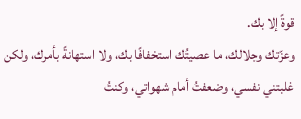قوةً إلا بك.
وعزّتك وجلالك، ما عصيتُك استخفافًا بك، ولا استهانةً بأمرك، ولكن غلبتني نفسي، وضعفتُ أمام شهواتي، وكنتُ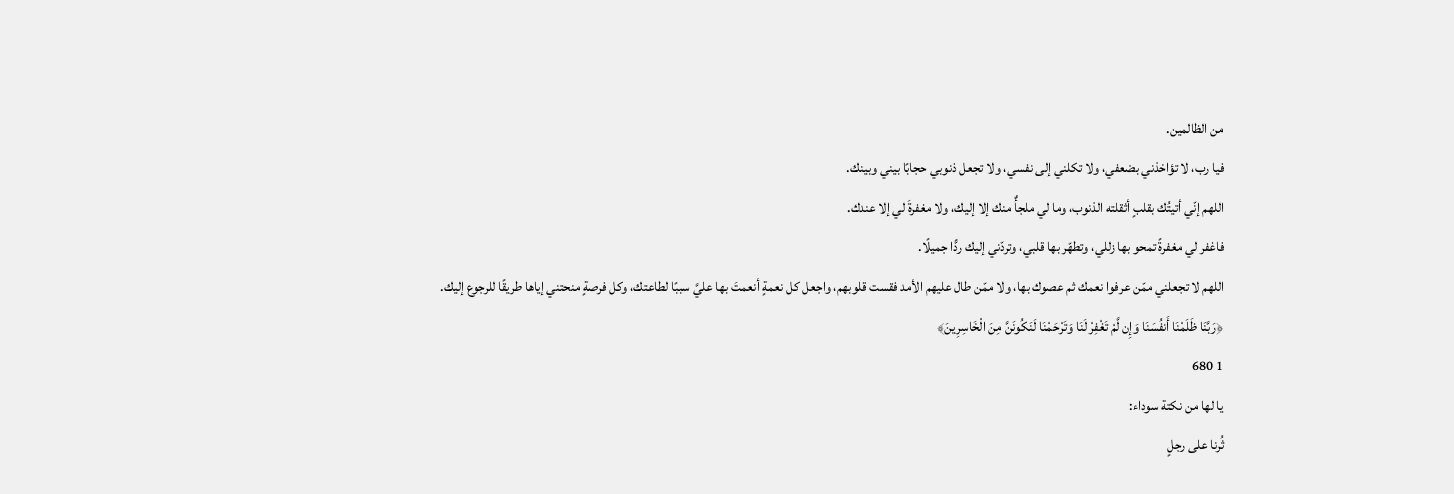من الظالمين.
فيا رب، لا تؤاخذني بضعفي، ولا تكلني إلى نفسي، ولا تجعل ذنوبي حجابًا بيني وبينك.
اللهم إنّي أتيتُك بقلبٍ أثقلته الذنوب، وما لي ملجأٌ منك إلا إليك، ولا مغفرةَ لي إلا عندك.
فاغفر لي مغفرةً تمحو بها زللي، وتطهّر بها قلبي، وتردّني إليك ردًّا جميلًا.
اللهم لا تجعلني ممّن عرفوا نعمك ثم عصوك بها، ولا ممّن طال عليهم الأمد فقست قلوبهم، واجعل كل نعمةٍ أنعمتَ بها عليَّ سببًا لطاعتك، وكل فرصةٍ منحتني إياها طريقًا للرجوع إليك.
﴿رَبَّنَا ظَلَمْنَا أَنفُسَنَا وَإِن لَّمْ تَغْفِرْ لَنَا وَتَرْحَمْنَا لَنَكُونَنَّ مِنَ الْخَاسِرِينَ﴾
1 680
يا لها من نكتة سوداء:
ثُرنا على رجلٍ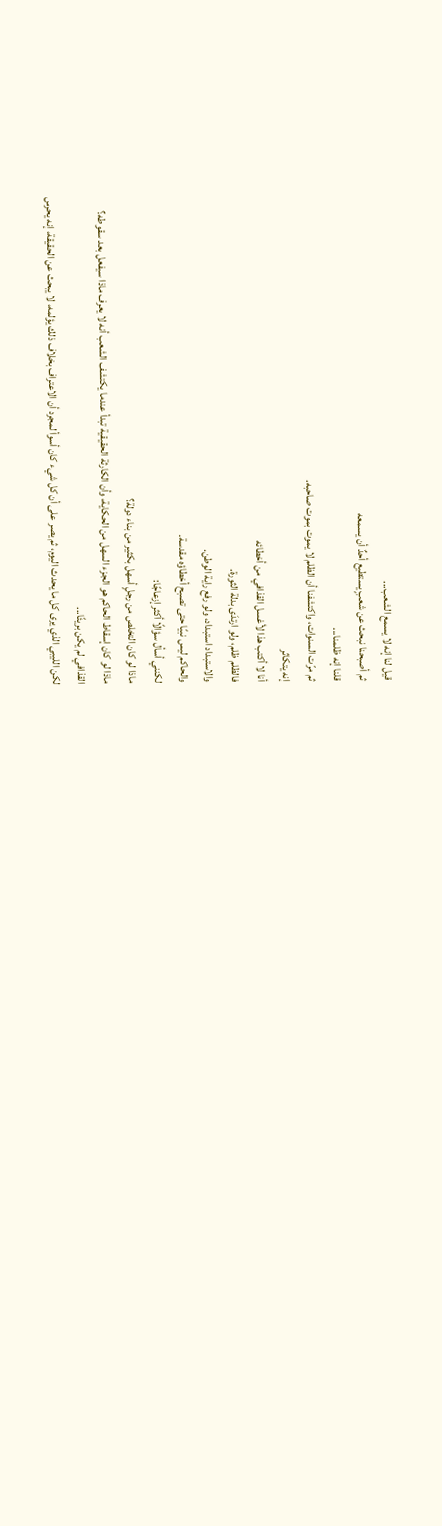قيل لنا إنه لا يسمع الشعب...
ثم أصبحنا نبحث عن شعبٍ يستطيع أحدٌ أن يسمعه
قلنا إنه ظلمنا...
ثم مرّت السنوات، واكتشفنا أن الظلم لا يموت بموت صاحبه.
إنه يتكاثر
أنا لا أكتب هذا لأغسل القذافي من أخطائه
فالظلم ظلم، ولو ارتدَى بدلة الثورة.
والاستبداد استبداد، ولو رفع راية الوطن.
والحاكم ليس نبيًا حتى تصبح أخطاؤه مقدسة.
لكنني أسأل سؤالًا أكثر إزعاجًا:
ماذا لو كان التخلص من رجلٍ أسهل بكثير من بناء دولة؟
ماذا لو كان إسقاط الحاكم هو الجزء السهل من الحكاية، وأن الكارثة الحقيقية تبدأ عندما يكتشف الشعب أنه لا يعرف ماذا سيفعل بعد سقوطه؟
القذافي لم يكن بريئًا...
لكن الليبي الذي يرى كل ما يحدث اليوم، ثم يصر على أن كل شيء كان أسوأ لمجرد أن الاعتراف بخلاف ذلك يؤلمه، لا يبحث عن الحقيقة، إنه يحرس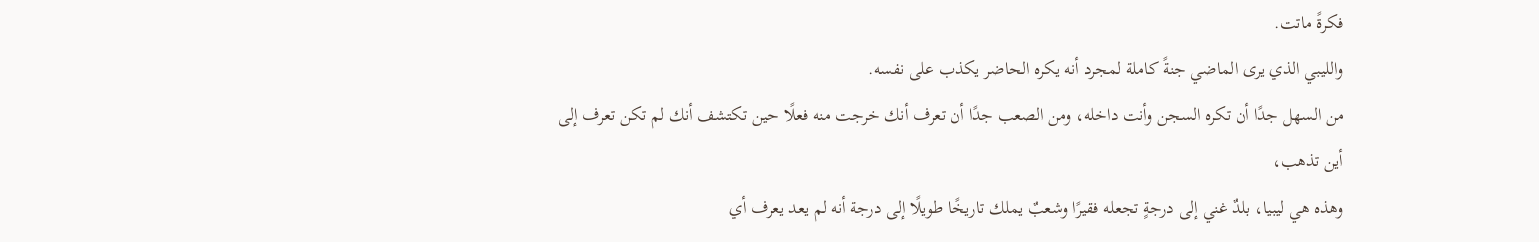فكرةً ماتت.
والليبي الذي يرى الماضي جنةً كاملة لمجرد أنه يكره الحاضر يكذب على نفسه.
من السهل جدًا أن تكره السجن وأنت داخله، ومن الصعب جدًا أن تعرف أنك خرجت منه فعلًا حين تكتشف أنك لم تكن تعرف إلى أين تذهب،
وهذه هي ليبيا، بلدٌ غني إلى درجةٍ تجعله فقيرًا وشعبٌ يملك تاريخًا طويلًا إلى درجة أنه لم يعد يعرف أي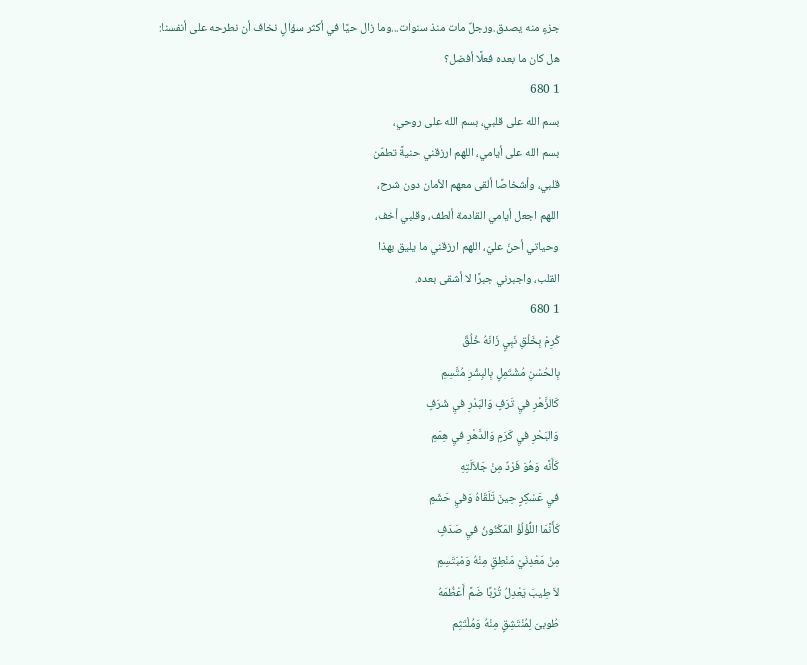جزءٍ منه يصدق.ورجلٌ مات منذ سنوات...وما زال حيًا في أكثر سؤالٍ نخاف أن نطرحه على أنفسنا:
هل كان ما بعده فعلًا أفضل؟
1 680
بسم الله على قلبي، بسم الله على روحي،
بسم الله على أيامي، اللهم ارزقني حنيةً تطمّن
قلبي، وأشخاصًا ألقى معهم الأمان دون شرح،
اللهم اجعل أيامي القادمة ألطف، وقلبي أخف،
وحياتي أحنّ عليّ، اللهم ارزقني ما يليق بهذا
القلب، واجبرني جبرًا لا أشقى بعده.
1 680
كْرِمْ بِخَلْقِ نَبِيٍ زَانَهُ خُلُقٌ
بِالحُسْنِ مُشْتَمِلٍ بِالبِشْرِ مُتَّسِمِ
كَالزَّهْرِ فيِ تَرَفٍ وَالبَدْرِ فيِ شَرَفٍ
وَالبَحْرِ فيِ كَرَمٍ وَالدَّهْرِ فيِ هِمَمِ
كَأَنَّه وَهُوَ فَرْدٌ مِنْ جَلاَلَتِهِ
فيِ عَسْكِرٍ حِينَ تَلَقَاهُ وَفيِ حَشَمِ
كَأَنَّمَا اللُّؤْلُؤْ المَكْنُونُ فيِ صَدَفٍ
مِنْ مَعْدِنَيْ مَنْطِقٍ مِنْهُ وَمْبَتَسِمِ
لاَ طِيبَ يَعْدِلُ تُرْبًا ضَمَّ أَعْظُمَهُ
طُوبىَ لِمُنْتَشِقٍ مِنْهُ وَمُلْتَثِم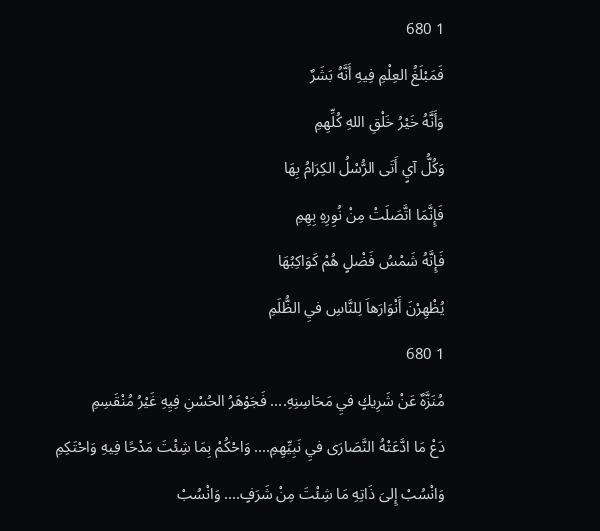1 680
فَمَبْلَغُ العِلْمِ فِيهِ أَنَّهُ بَشَرٌ
وَأَنَّهُ خَيْرُ خَلْقِ اللهِ كُلِّهِمِ
وَكُلُّ آيٍ أَتَى الرُّسْلُ الكِرَامُ بِهَا
فَإِنَّمَا اتَّصَلَتْ مِنْ نُوِرِهِ بِهِمِ
فَإِنَّهُ شَمْسُ فَضْلٍ هُمْ كَوَاكِبُهَا
يُظْهِرْنَ أَنْوَارَهاَ لِلنَّاسِ فيِ الظُّلَمِ
1 680
مُنَزَّهٌ عَنْ شَرِيكٍ فيِ مَحَاسِنِهِ.... فَجَوْهَرُ الحُسْنِ فِيِهِ غَيْرُ مُنْقَسِمِ
دَعْ مَا ادَّعَتْهُ النَّصَارَى فيِ نَبِيِّهِمِ.... وَاحْكُمْ بِمَا شِئْتَ مَدْحًا فِيهِ وَاحْتَكِمِ
وَانْسُبْ إِلىَ ذَاتِهِ مَا شِئْتَ مِنْ شَرَفٍ.... وَانْسُبْ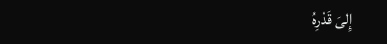إِلىَ قَدْرِهُ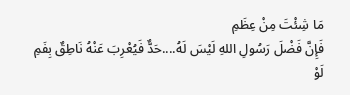مَا شِئْتَ مِنْ عِظَمِ
فَإِنَّ فَضْلَ رَسُولِ اللهِ لَيْسَ لَهُ....حَدٌّ فَيُعْرِبَ عَنْهُ نَاطِقٌ بِفَمِ
لَوْ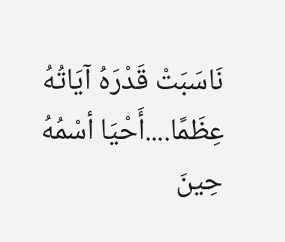نَاسَبَتْ قَدْرَهُ آيَاتُهُ عِظَمًا....أَحْيَا أسْمُهُ حِينَ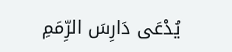يُدْعَى دَارِسَ الرِّمَمِ